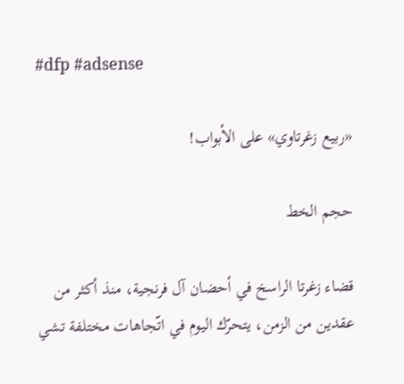#dfp #adsense

«ربيع زغرتاوي» على الأبواب!

حجم الخط

قضاء زغرتا الراسخ في أحضان آل فرنجية، منذ أكثر من عقدين من الزمن، يتحرّك اليوم في اتّجاهات مختلفة تشي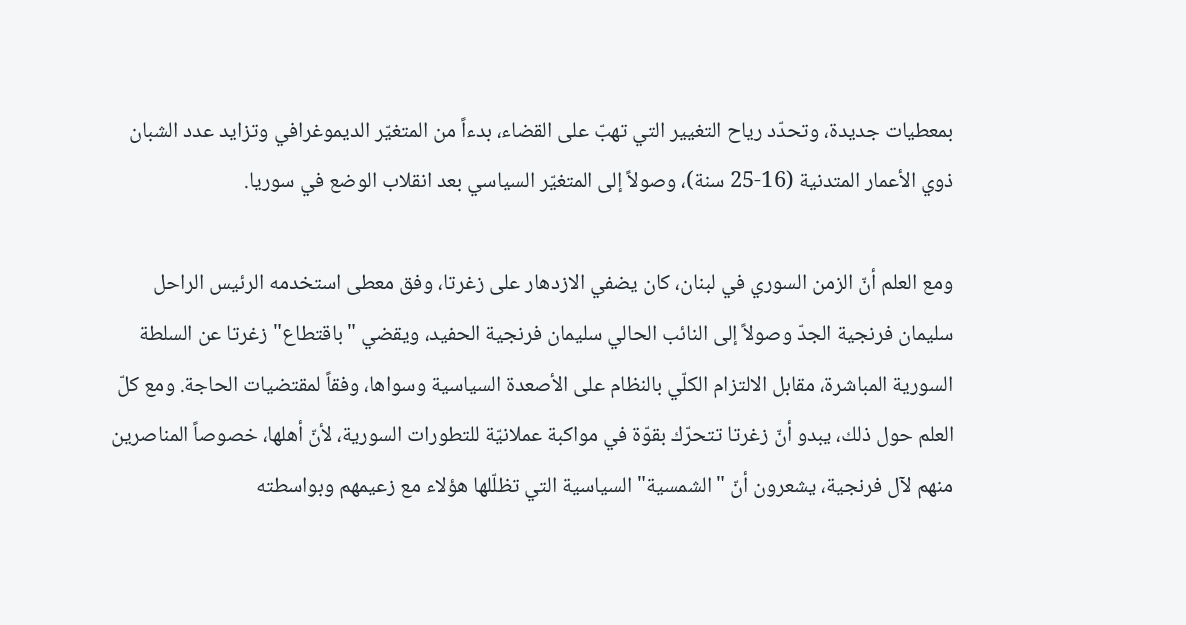بمعطيات جديدة، وتحدّد رياح التغيير التي تهبّ على القضاء، بدءاً من المتغيّر الديموغرافي وتزايد عدد الشبان ذوي الأعمار المتدنية (16-25 سنة)، وصولاً إلى المتغيّر السياسي بعد انقلاب الوضع في سوريا.

ومع العلم أنّ الزمن السوري في لبنان، كان يضفي الازدهار على زغرتا، وفق معطى استخدمه الرئيس الراحل سليمان فرنجية الجدّ وصولاً إلى النائب الحالي سليمان فرنجية الحفيد، ويقضي "باقتطاع" زغرتا عن السلطة السورية المباشرة، مقابل الالتزام الكلّي بالنظام على الأصعدة السياسية وسواها، وفقاً لمقتضيات الحاجة. ومع كلّ العلم حول ذلك، يبدو أنّ زغرتا تتحرّك بقوّة في مواكبة عملانيّة للتطورات السورية، لأنّ أهلها، خصوصاً المناصرين منهم لآل فرنجية، يشعرون أنّ "الشمسية" السياسية التي تظلّلها هؤلاء مع زعيمهم وبواسطته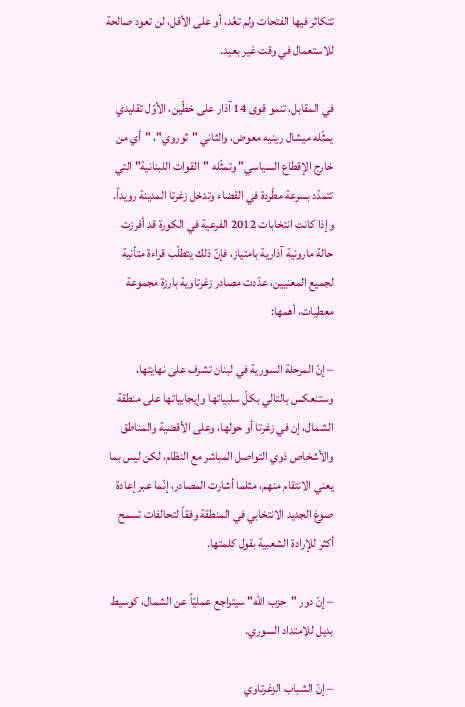تتكاثر فيها الفتحات ولم تعُد، أو على الأقل، لن تعود صالحة للاستعمال في وقت غير بعيد.

في المقابل، تنمو قوى 14 آذار على خطّين، الأوّل تقليدي يمثّله ميشال رينيه معوض، والثاني "ثوروي"، "أي من خارج الإقطاع السياسي" وتمثّله "القوات اللبنانية" التي تتمدّد بسرعة مطّردة في القضاء وتدخل زغرتا المدينة رويداً. وإذا كانت انتخابات 2012 الفرعية في الكورة قد أفرزت حالة مارونية آذارية بامتياز، فإنّ ذلك يتطلّب قراءة متأنية لجميع المعنيين، عدّدت مصادر زغرتاوية بارزة مجموعة معطيات، أهمها:

– إنّ المرحلة السورية في لبنان تشرف على نهايتها، وستنعكس بالتالي بكلّ سلبياتها وإيجابياتها على منطقة الشمال، إن في زغرتا أو حولها، وعلى الأقضية والمناطق والأشخاص ذوي التواصل المباشر مع النظام، لكن ليس بما يعني الانتقام منهم، مثلما أشارت المصادر، إنّما عبر إعادة صوغ الجديد الانتخابي في المنطقة وفقاً لتحالفات تسمح أكثر للإرادة الشعبية بقول كلمتها.

– إنّ دور "حزب الله" سيتراجع عمليّاً عن الشمال، كوسيط بديل للامتداد السوري.

– إنّ الشباب الزغرتاوي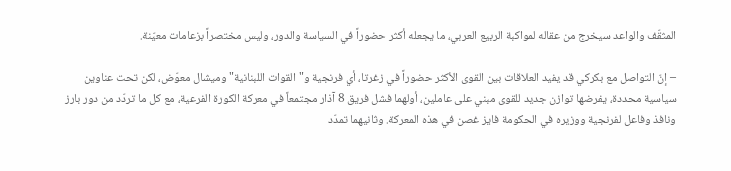المثقّف والواعد سيخرج من عقاله لمواكبة الربيع العربي، ما يجعله أكثر حضوراً في السياسة والدور، وليس مختصراً بزعامات معيّنة.

– إنّ التواصل مع بكركي قد يفيد العلاقات بين القوى الأكثر حضوراً في زغرتا، أي فرنجية و"القوات اللبنانية" وميشال معوّض، لكن تحت عناوين سياسية محددة، يفرضها توازن جديد للقوى مبني على عاملين، أولهما فشل فريق 8 آذار مجتمعاً في معركة الكورة الفرعية، مع كل ما تردّد من دور بارز ونافذ وفاعل لفرنجية ووزيره في الحكومة فايز غصن في هذه المعركة. وثانيهما تمدّد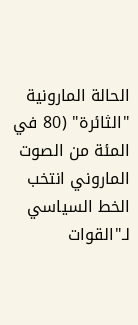الحالة المارونية "الثائرة" (80 في المئة من الصوت الماروني انتخب الخط السياسي لـ"القوات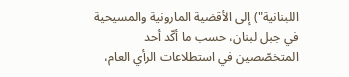اللبنانية") إلى الأقضية المارونية والمسيحية في جبل لبنان، حسب ما أكّد أحد المتخصّصين في استطلاعات الرأي العام،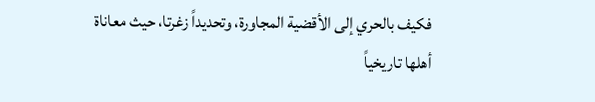فكيف بالحري إلى الأقضية المجاورة، وتحديداً زغرتا، حيث معاناة أهلها تاريخياً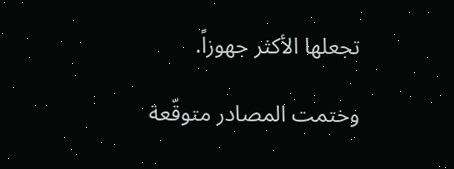تجعلها الأكثر جهوزاً.

وختمت المصادر متوقّعة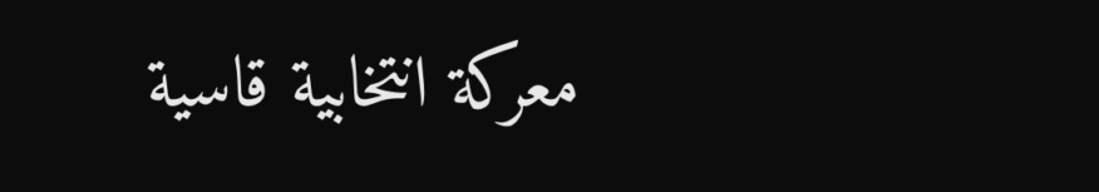معركة انتخابية قاسية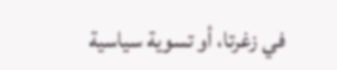في زغرتا، أو تسوية سياسية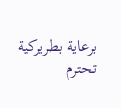برعاية بطريركية تحترم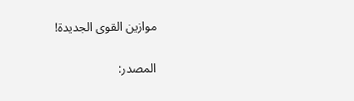موازين القوى الجديدة!

المصدر: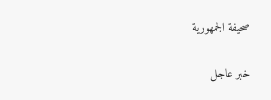صحيفة الجمهورية

خبر عاجل